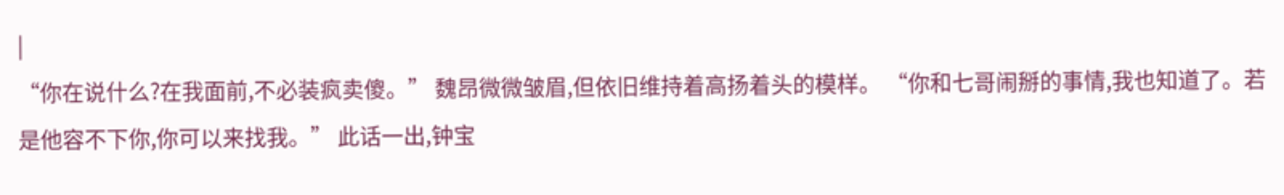|
“你在说什么?在我面前,不必装疯卖傻。” 魏昂微微皱眉,但依旧维持着高扬着头的模样。 “你和七哥闹掰的事情,我也知道了。若是他容不下你,你可以来找我。” 此话一出,钟宝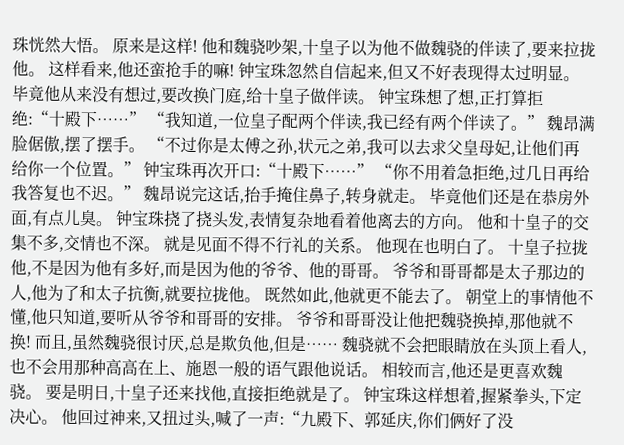珠恍然大悟。 原来是这样! 他和魏骁吵架,十皇子以为他不做魏骁的伴读了,要来拉拢他。 这样看来,他还蛮抢手的嘛! 钟宝珠忽然自信起来,但又不好表现得太过明显。 毕竟他从来没有想过,要改换门庭,给十皇子做伴读。 钟宝珠想了想,正打算拒绝:“十殿下……” “我知道,一位皇子配两个伴读,我已经有两个伴读了。” 魏昂满脸倨傲,摆了摆手。 “不过你是太傅之孙,状元之弟,我可以去求父皇母妃,让他们再给你一个位置。” 钟宝珠再次开口:“十殿下……” “你不用着急拒绝,过几日再给我答复也不迟。” 魏昂说完这话,抬手掩住鼻子,转身就走。 毕竟他们还是在恭房外面,有点儿臭。 钟宝珠挠了挠头发,表情复杂地看着他离去的方向。 他和十皇子的交集不多,交情也不深。 就是见面不得不行礼的关系。 他现在也明白了。 十皇子拉拢他,不是因为他有多好,而是因为他的爷爷、他的哥哥。 爷爷和哥哥都是太子那边的人,他为了和太子抗衡,就要拉拢他。 既然如此,他就更不能去了。 朝堂上的事情他不懂,他只知道,要听从爷爷和哥哥的安排。 爷爷和哥哥没让他把魏骁换掉,那他就不换! 而且,虽然魏骁很讨厌,总是欺负他,但是…… 魏骁就不会把眼睛放在头顶上看人,也不会用那种高高在上、施恩一般的语气跟他说话。 相较而言,他还是更喜欢魏骁。 要是明日,十皇子还来找他,直接拒绝就是了。 钟宝珠这样想着,握紧拳头,下定决心。 他回过神来,又扭过头,喊了一声:“九殿下、郭延庆,你们俩好了没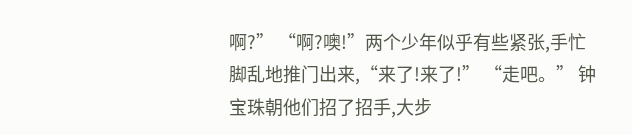啊?” “啊?噢!”两个少年似乎有些紧张,手忙脚乱地推门出来,“来了!来了!” “走吧。” 钟宝珠朝他们招了招手,大步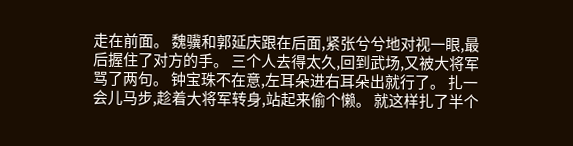走在前面。 魏骥和郭延庆跟在后面,紧张兮兮地对视一眼,最后握住了对方的手。 三个人去得太久,回到武场,又被大将军骂了两句。 钟宝珠不在意,左耳朵进右耳朵出就行了。 扎一会儿马步,趁着大将军转身,站起来偷个懒。 就这样扎了半个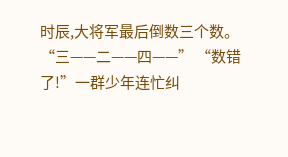时辰,大将军最后倒数三个数。 “三——二——四——” “数错了!”一群少年连忙纠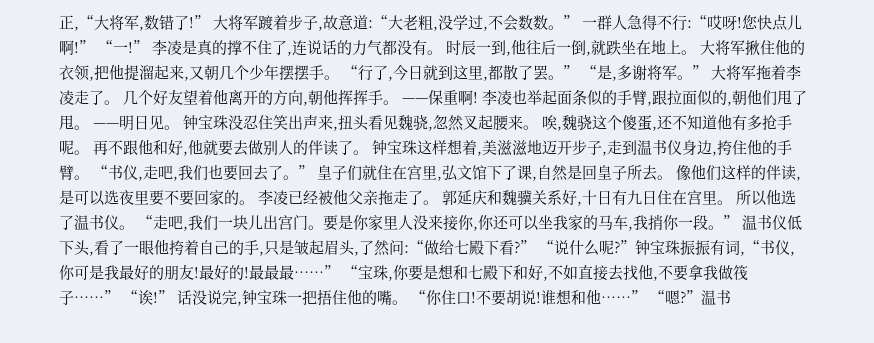正,“大将军,数错了!” 大将军踱着步子,故意道:“大老粗,没学过,不会数数。” 一群人急得不行:“哎呀!您快点儿啊!” “一!” 李凌是真的撑不住了,连说话的力气都没有。 时辰一到,他往后一倒,就跌坐在地上。 大将军揪住他的衣领,把他提溜起来,又朝几个少年摆摆手。 “行了,今日就到这里,都散了罢。” “是,多谢将军。” 大将军拖着李凌走了。 几个好友望着他离开的方向,朝他挥挥手。 ——保重啊! 李凌也举起面条似的手臂,跟拉面似的,朝他们甩了甩。 ——明日见。 钟宝珠没忍住笑出声来,扭头看见魏骁,忽然叉起腰来。 唉,魏骁这个傻蛋,还不知道他有多抢手呢。 再不跟他和好,他就要去做别人的伴读了。 钟宝珠这样想着,美滋滋地迈开步子,走到温书仪身边,挎住他的手臂。 “书仪,走吧,我们也要回去了。” 皇子们就住在宫里,弘文馆下了课,自然是回皇子所去。 像他们这样的伴读,是可以选夜里要不要回家的。 李凌已经被他父亲拖走了。 郭延庆和魏骥关系好,十日有九日住在宫里。 所以他选了温书仪。 “走吧,我们一块儿出宫门。要是你家里人没来接你,你还可以坐我家的马车,我捎你一段。” 温书仪低下头,看了一眼他挎着自己的手,只是皱起眉头,了然问:“做给七殿下看?” “说什么呢?”钟宝珠振振有词,“书仪,你可是我最好的朋友!最好的!最最最……” “宝珠,你要是想和七殿下和好,不如直接去找他,不要拿我做筏子……” “诶!” 话没说完,钟宝珠一把捂住他的嘴。 “你住口!不要胡说!谁想和他……” “嗯?”温书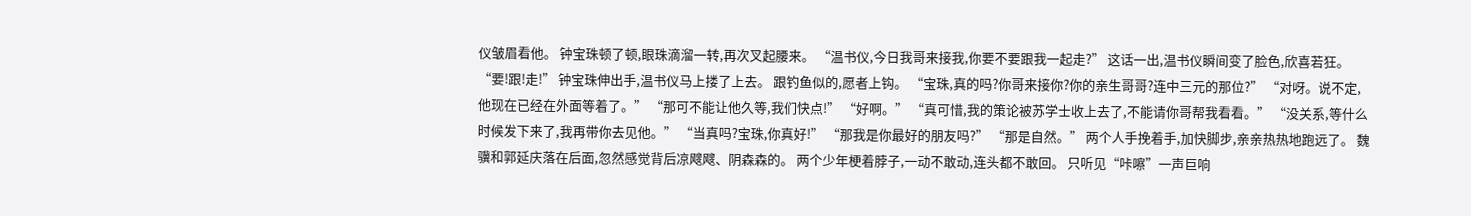仪皱眉看他。 钟宝珠顿了顿,眼珠滴溜一转,再次叉起腰来。 “温书仪,今日我哥来接我,你要不要跟我一起走?” 这话一出,温书仪瞬间变了脸色,欣喜若狂。 “要!跟!走!” 钟宝珠伸出手,温书仪马上搂了上去。 跟钓鱼似的,愿者上钩。 “宝珠,真的吗?你哥来接你?你的亲生哥哥?连中三元的那位?” “对呀。说不定,他现在已经在外面等着了。” “那可不能让他久等,我们快点!” “好啊。” “真可惜,我的策论被苏学士收上去了,不能请你哥帮我看看。” “没关系,等什么时候发下来了,我再带你去见他。” “当真吗?宝珠,你真好!” “那我是你最好的朋友吗?” “那是自然。” 两个人手挽着手,加快脚步,亲亲热热地跑远了。 魏骥和郭延庆落在后面,忽然感觉背后凉飕飕、阴森森的。 两个少年梗着脖子,一动不敢动,连头都不敢回。 只听见“咔嚓”一声巨响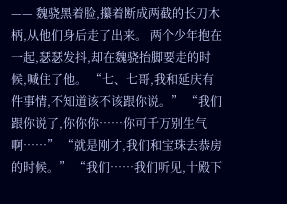—— 魏骁黑着脸,攥着断成两截的长刀木柄,从他们身后走了出来。 两个少年抱在一起,瑟瑟发抖,却在魏骁抬脚要走的时候,喊住了他。 “七、七哥,我和延庆有件事情,不知道该不该跟你说。” “我们跟你说了,你你你……你可千万别生气啊……” “就是刚才,我们和宝珠去恭房的时候。” “我们……我们听见,十殿下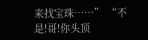来找宝珠……” “不是!哥!你头顶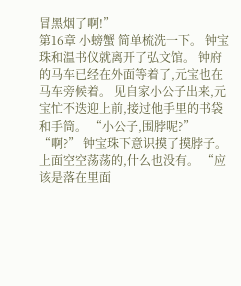冒黑烟了啊!”
第16章 小螃蟹 简单梳洗一下。 钟宝珠和温书仪就离开了弘文馆。 钟府的马车已经在外面等着了,元宝也在马车旁候着。 见自家小公子出来,元宝忙不迭迎上前,接过他手里的书袋和手筒。 “小公子,围脖呢?” “啊?” 钟宝珠下意识摸了摸脖子。 上面空空荡荡的,什么也没有。 “应该是落在里面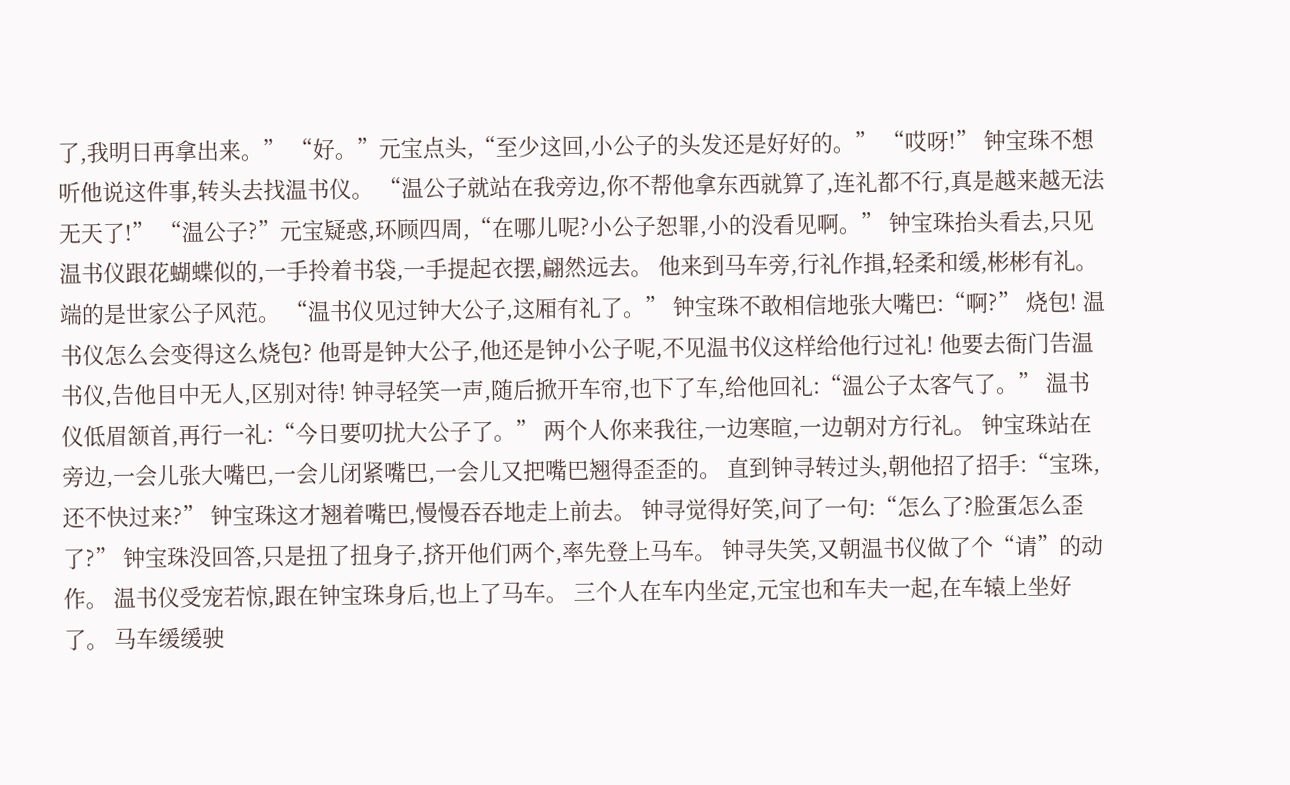了,我明日再拿出来。” “好。”元宝点头,“至少这回,小公子的头发还是好好的。” “哎呀!” 钟宝珠不想听他说这件事,转头去找温书仪。 “温公子就站在我旁边,你不帮他拿东西就算了,连礼都不行,真是越来越无法无天了!” “温公子?”元宝疑惑,环顾四周,“在哪儿呢?小公子恕罪,小的没看见啊。” 钟宝珠抬头看去,只见温书仪跟花蝴蝶似的,一手拎着书袋,一手提起衣摆,翩然远去。 他来到马车旁,行礼作揖,轻柔和缓,彬彬有礼。 端的是世家公子风范。 “温书仪见过钟大公子,这厢有礼了。” 钟宝珠不敢相信地张大嘴巴:“啊?” 烧包! 温书仪怎么会变得这么烧包? 他哥是钟大公子,他还是钟小公子呢,不见温书仪这样给他行过礼! 他要去衙门告温书仪,告他目中无人,区别对待! 钟寻轻笑一声,随后掀开车帘,也下了车,给他回礼:“温公子太客气了。” 温书仪低眉颔首,再行一礼:“今日要叨扰大公子了。” 两个人你来我往,一边寒暄,一边朝对方行礼。 钟宝珠站在旁边,一会儿张大嘴巴,一会儿闭紧嘴巴,一会儿又把嘴巴翘得歪歪的。 直到钟寻转过头,朝他招了招手:“宝珠,还不快过来?” 钟宝珠这才翘着嘴巴,慢慢吞吞地走上前去。 钟寻觉得好笑,问了一句:“怎么了?脸蛋怎么歪了?” 钟宝珠没回答,只是扭了扭身子,挤开他们两个,率先登上马车。 钟寻失笑,又朝温书仪做了个“请”的动作。 温书仪受宠若惊,跟在钟宝珠身后,也上了马车。 三个人在车内坐定,元宝也和车夫一起,在车辕上坐好了。 马车缓缓驶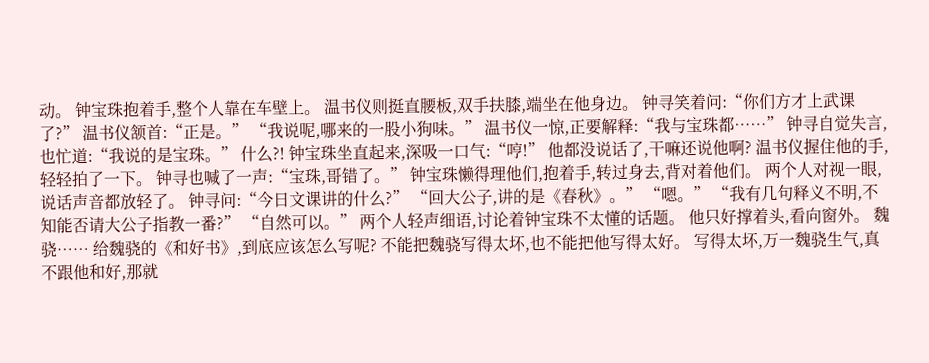动。 钟宝珠抱着手,整个人靠在车壁上。 温书仪则挺直腰板,双手扶膝,端坐在他身边。 钟寻笑着问:“你们方才上武课了?” 温书仪颔首:“正是。” “我说呢,哪来的一股小狗味。” 温书仪一惊,正要解释:“我与宝珠都……” 钟寻自觉失言,也忙道:“我说的是宝珠。” 什么?! 钟宝珠坐直起来,深吸一口气:“哼!” 他都没说话了,干嘛还说他啊? 温书仪握住他的手,轻轻拍了一下。 钟寻也喊了一声:“宝珠,哥错了。” 钟宝珠懒得理他们,抱着手,转过身去,背对着他们。 两个人对视一眼,说话声音都放轻了。 钟寻问:“今日文课讲的什么?” “回大公子,讲的是《春秋》。” “嗯。” “我有几句释义不明,不知能否请大公子指教一番?” “自然可以。” 两个人轻声细语,讨论着钟宝珠不太懂的话题。 他只好撑着头,看向窗外。 魏骁…… 给魏骁的《和好书》,到底应该怎么写呢? 不能把魏骁写得太坏,也不能把他写得太好。 写得太坏,万一魏骁生气,真不跟他和好,那就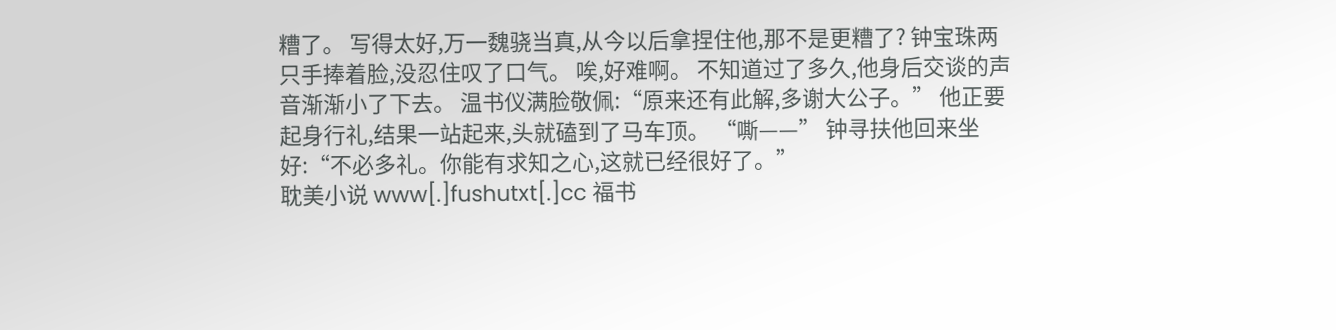糟了。 写得太好,万一魏骁当真,从今以后拿捏住他,那不是更糟了? 钟宝珠两只手捧着脸,没忍住叹了口气。 唉,好难啊。 不知道过了多久,他身后交谈的声音渐渐小了下去。 温书仪满脸敬佩:“原来还有此解,多谢大公子。” 他正要起身行礼,结果一站起来,头就磕到了马车顶。 “嘶——” 钟寻扶他回来坐好:“不必多礼。你能有求知之心,这就已经很好了。”
耽美小说 www[.]fushutxt[.]cc 福书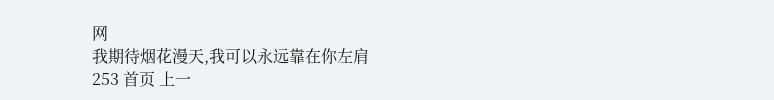网
我期待烟花漫天,我可以永远靠在你左肩
253 首页 上一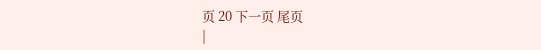页 20 下一页 尾页
|